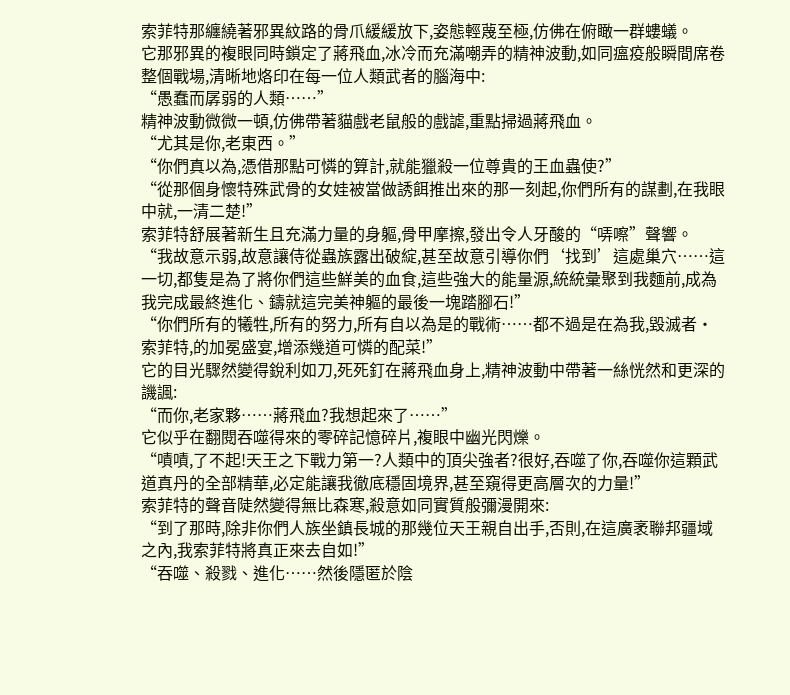索菲特那纏繞著邪異紋路的骨爪緩緩放下,姿態輕蔑至極,仿佛在俯瞰一群螻蟻。
它那邪異的複眼同時鎖定了蔣飛血,冰冷而充滿嘲弄的精神波動,如同瘟疫般瞬間席卷整個戰場,清晰地烙印在每一位人類武者的腦海中:
“愚蠢而孱弱的人類……”
精神波動微微一頓,仿佛帶著貓戲老鼠般的戲謔,重點掃過蔣飛血。
“尤其是你,老東西。”
“你們真以為,憑借那點可憐的算計,就能獵殺一位尊貴的王血蟲使?”
“從那個身懷特殊武骨的女娃被當做誘餌推出來的那一刻起,你們所有的謀劃,在我眼中就,一清二楚!”
索菲特舒展著新生且充滿力量的身軀,骨甲摩擦,發出令人牙酸的“哢嚓”聲響。
“我故意示弱,故意讓侍從蟲族露出破綻,甚至故意引導你們‘找到’這處巢穴……這一切,都隻是為了將你們這些鮮美的血食,這些強大的能量源,統統彙聚到我麵前,成為我完成最終進化、鑄就這完美神軀的最後一塊踏腳石!”
“你們所有的犧牲,所有的努力,所有自以為是的戰術……都不過是在為我,毀滅者·索菲特,的加冕盛宴,增添幾道可憐的配菜!”
它的目光驟然變得銳利如刀,死死釘在蔣飛血身上,精神波動中帶著一絲恍然和更深的譏諷:
“而你,老家夥……蔣飛血?我想起來了……”
它似乎在翻閱吞噬得來的零碎記憶碎片,複眼中幽光閃爍。
“嘖嘖,了不起!天王之下戰力第一?人類中的頂尖強者?很好,吞噬了你,吞噬你這顆武道真丹的全部精華,必定能讓我徹底穩固境界,甚至窺得更高層次的力量!”
索菲特的聲音陡然變得無比森寒,殺意如同實質般彌漫開來:
“到了那時,除非你們人族坐鎮長城的那幾位天王親自出手,否則,在這廣袤聯邦疆域之內,我索菲特將真正來去自如!”
“吞噬、殺戮、進化……然後隱匿於陰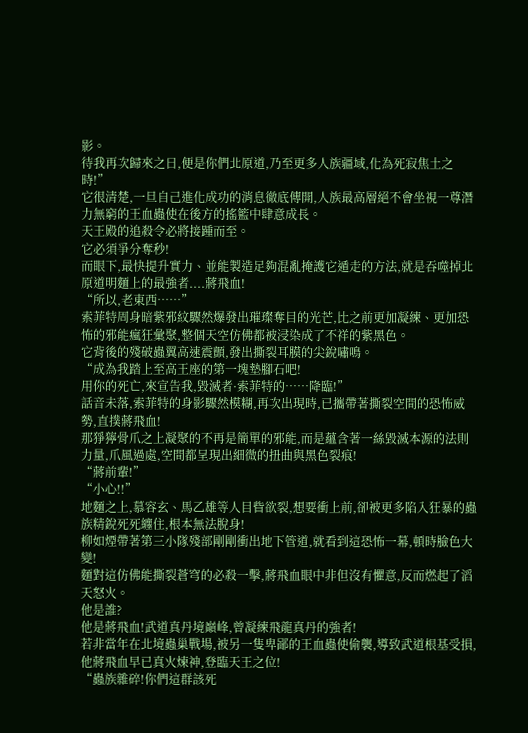影。
待我再次歸來之日,便是你們北原道,乃至更多人族疆域,化為死寂焦土之時!”
它很清楚,一旦自己進化成功的消息徹底傳開,人族最高層絕不會坐視一尊潛力無窮的王血蟲使在後方的搖籃中肆意成長。
天王殿的追殺令必將接踵而至。
它必須爭分奪秒!
而眼下,最快提升實力、並能製造足夠混亂掩護它遁走的方法,就是吞噬掉北原道明麵上的最強者....蔣飛血!
“所以,老東西……”
索菲特周身暗紫邪紋驟然爆發出璀璨奪目的光芒,比之前更加凝練、更加恐怖的邪能瘋狂彙聚,整個天空仿佛都被浸染成了不祥的紫黑色。
它背後的殘破蟲翼高速震顫,發出撕裂耳膜的尖銳嘯鳴。
“成為我踏上至高王座的第一塊墊腳石吧!
用你的死亡,來宣告我,毀滅者·索菲特的……降臨!”
話音未落,索菲特的身影驟然模糊,再次出現時,已攜帶著撕裂空間的恐怖威勢,直撲蔣飛血!
那猙獰骨爪之上凝聚的不再是簡單的邪能,而是蘊含著一絲毀滅本源的法則力量,爪風過處,空間都呈現出細微的扭曲與黑色裂痕!
“蔣前輩!”
“小心!!”
地麵之上,慕容玄、馬乙雄等人目眥欲裂,想要衝上前,卻被更多陷入狂暴的蟲族精銳死死纏住,根本無法脫身!
柳如煙帶著第三小隊殘部剛剛衝出地下管道,就看到這恐怖一幕,頓時臉色大變!
麵對這仿佛能撕裂蒼穹的必殺一擊,蔣飛血眼中非但沒有懼意,反而燃起了滔天怒火。
他是誰?
他是蔣飛血!武道真丹境巔峰,曾凝練飛龍真丹的強者!
若非當年在北境蟲巢戰場,被另一隻卑鄙的王血蟲使偷襲,導致武道根基受損,他蔣飛血早已真火煉神,登臨天王之位!
“蟲族雜碎!你們這群該死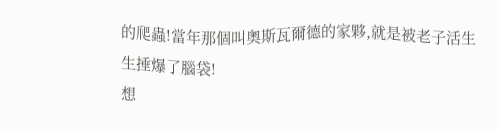的爬蟲!當年那個叫奧斯瓦爾德的家夥,就是被老子活生生捶爆了腦袋!
想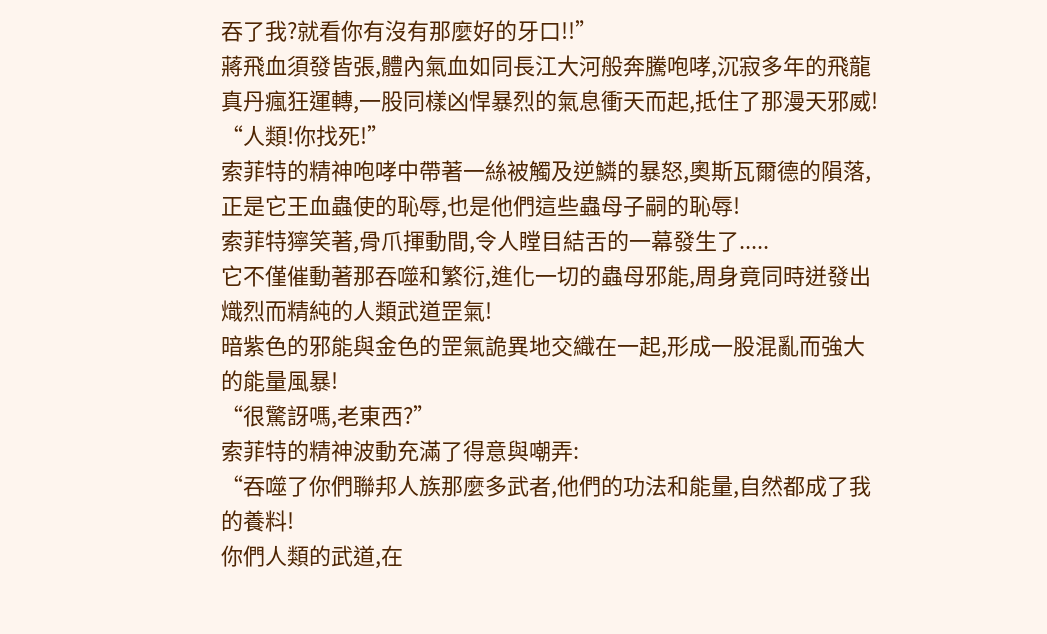吞了我?就看你有沒有那麼好的牙口!!”
蔣飛血須發皆張,體內氣血如同長江大河般奔騰咆哮,沉寂多年的飛龍真丹瘋狂運轉,一股同樣凶悍暴烈的氣息衝天而起,抵住了那漫天邪威!
“人類!你找死!”
索菲特的精神咆哮中帶著一絲被觸及逆鱗的暴怒,奧斯瓦爾德的隕落,正是它王血蟲使的恥辱,也是他們這些蟲母子嗣的恥辱!
索菲特獰笑著,骨爪揮動間,令人瞠目結舌的一幕發生了.....
它不僅催動著那吞噬和繁衍,進化一切的蟲母邪能,周身竟同時迸發出熾烈而精純的人類武道罡氣!
暗紫色的邪能與金色的罡氣詭異地交織在一起,形成一股混亂而強大的能量風暴!
“很驚訝嗎,老東西?”
索菲特的精神波動充滿了得意與嘲弄:
“吞噬了你們聯邦人族那麼多武者,他們的功法和能量,自然都成了我的養料!
你們人類的武道,在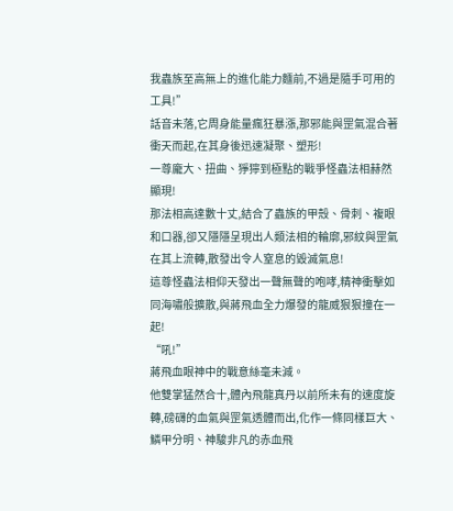我蟲族至高無上的進化能力麵前,不過是隨手可用的工具!”
話音未落,它周身能量瘋狂暴漲,那邪能與罡氣混合著衝天而起,在其身後迅速凝聚、塑形!
一尊龐大、扭曲、猙獰到極點的戰爭怪蟲法相赫然顯現!
那法相高達數十丈,結合了蟲族的甲殼、骨刺、複眼和口器,卻又隱隱呈現出人類法相的輪廓,邪紋與罡氣在其上流轉,散發出令人窒息的毀滅氣息!
這尊怪蟲法相仰天發出一聲無聲的咆哮,精神衝擊如同海嘯般擴散,與蔣飛血全力爆發的龍威狠狠撞在一起!
“吼!”
蔣飛血眼神中的戰意絲毫未減。
他雙掌猛然合十,體內飛龍真丹以前所未有的速度旋轉,磅礴的血氣與罡氣透體而出,化作一條同樣巨大、鱗甲分明、神駿非凡的赤血飛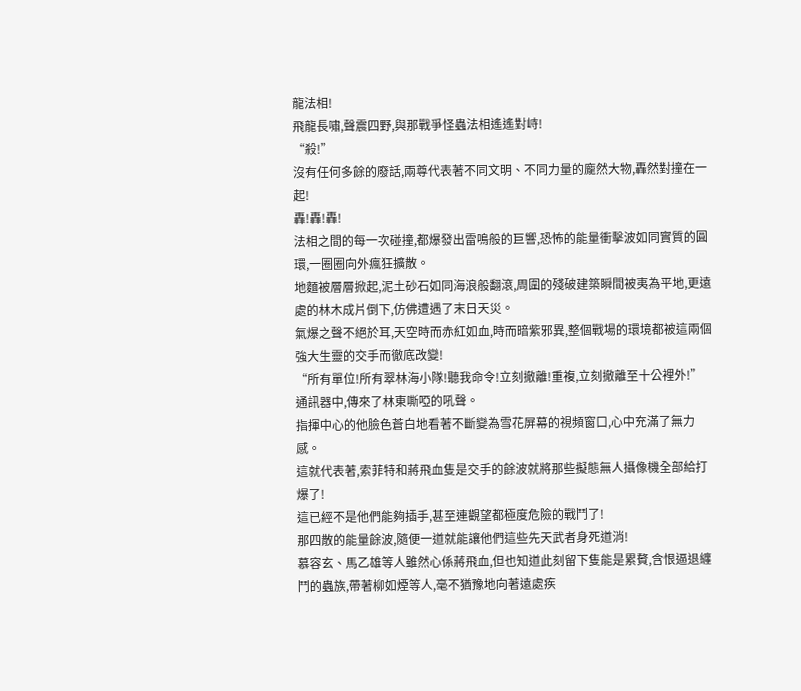龍法相!
飛龍長嘯,聲震四野,與那戰爭怪蟲法相遙遙對峙!
“殺!”
沒有任何多餘的廢話,兩尊代表著不同文明、不同力量的龐然大物,轟然對撞在一起!
轟!轟!轟!
法相之間的每一次碰撞,都爆發出雷鳴般的巨響,恐怖的能量衝擊波如同實質的圓環,一圈圈向外瘋狂擴散。
地麵被層層掀起,泥土砂石如同海浪般翻滾,周圍的殘破建築瞬間被夷為平地,更遠處的林木成片倒下,仿佛遭遇了末日天災。
氣爆之聲不絕於耳,天空時而赤紅如血,時而暗紫邪異,整個戰場的環境都被這兩個強大生靈的交手而徹底改變!
“所有單位!所有翠林海小隊!聽我命令!立刻撤離!重複,立刻撤離至十公裡外!”
通訊器中,傳來了林東嘶啞的吼聲。
指揮中心的他臉色蒼白地看著不斷變為雪花屏幕的視頻窗口,心中充滿了無力感。
這就代表著,索菲特和蔣飛血隻是交手的餘波就將那些擬態無人攝像機全部給打爆了!
這已經不是他們能夠插手,甚至連觀望都極度危險的戰鬥了!
那四散的能量餘波,隨便一道就能讓他們這些先天武者身死道消!
慕容玄、馬乙雄等人雖然心係蔣飛血,但也知道此刻留下隻能是累贅,含恨逼退纏鬥的蟲族,帶著柳如煙等人,毫不猶豫地向著遠處疾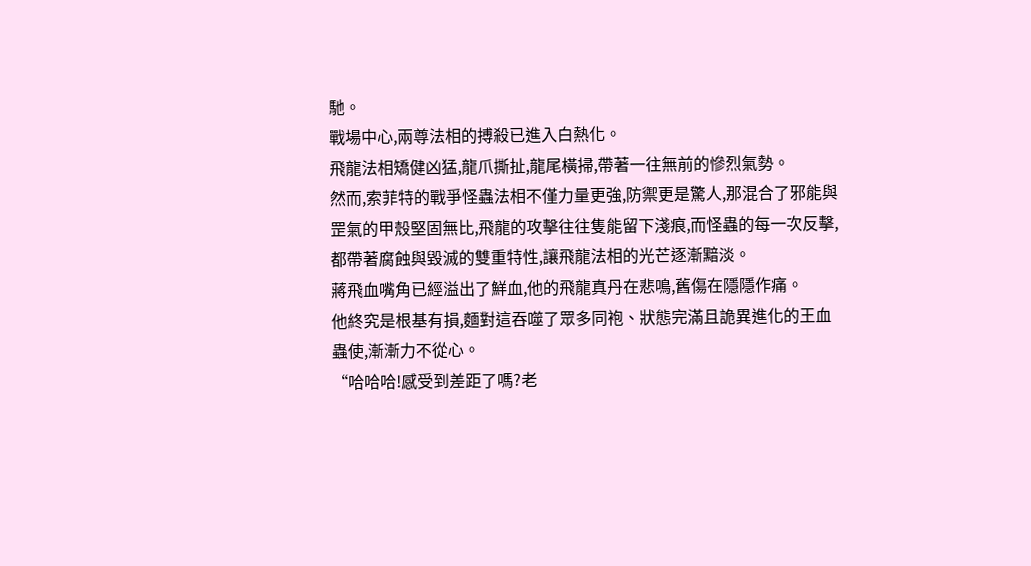馳。
戰場中心,兩尊法相的搏殺已進入白熱化。
飛龍法相矯健凶猛,龍爪撕扯,龍尾橫掃,帶著一往無前的慘烈氣勢。
然而,索菲特的戰爭怪蟲法相不僅力量更強,防禦更是驚人,那混合了邪能與罡氣的甲殼堅固無比,飛龍的攻擊往往隻能留下淺痕,而怪蟲的每一次反擊,都帶著腐蝕與毀滅的雙重特性,讓飛龍法相的光芒逐漸黯淡。
蔣飛血嘴角已經溢出了鮮血,他的飛龍真丹在悲鳴,舊傷在隱隱作痛。
他終究是根基有損,麵對這吞噬了眾多同袍、狀態完滿且詭異進化的王血蟲使,漸漸力不從心。
“哈哈哈!感受到差距了嗎?老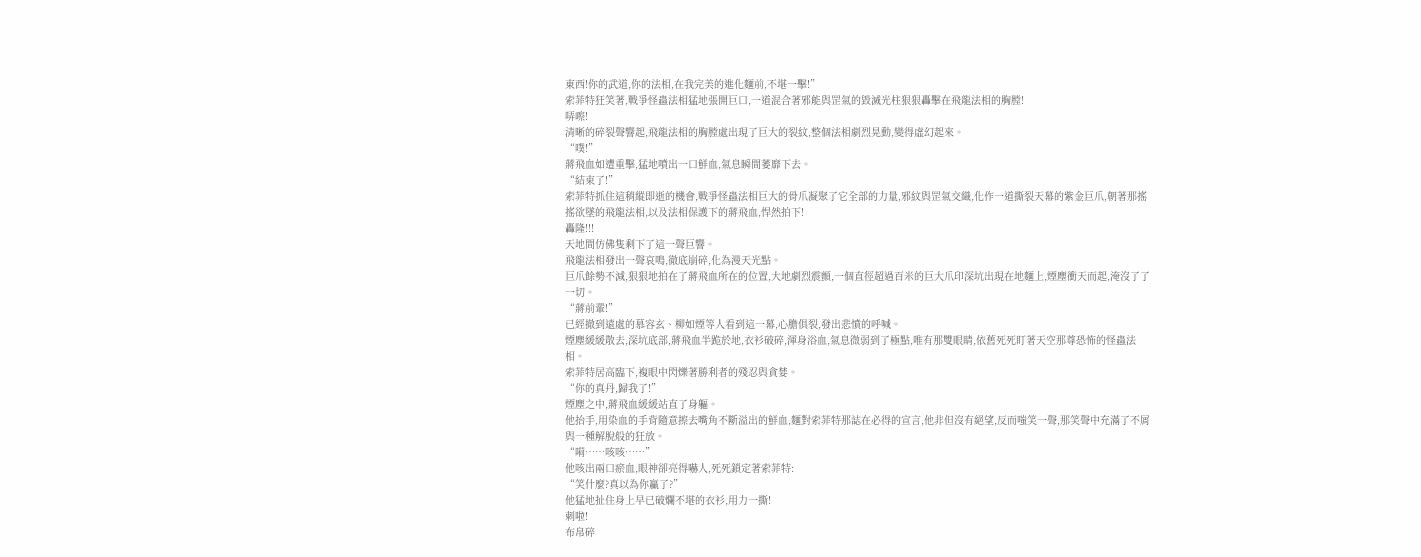東西!你的武道,你的法相,在我完美的進化麵前,不堪一擊!”
索菲特狂笑著,戰爭怪蟲法相猛地張開巨口,一道混合著邪能與罡氣的毀滅光柱狠狠轟擊在飛龍法相的胸膛!
哢嚓!
清晰的碎裂聲響起,飛龍法相的胸膛處出現了巨大的裂紋,整個法相劇烈晃動,變得虛幻起來。
“噗!”
蔣飛血如遭重擊,猛地噴出一口鮮血,氣息瞬間萎靡下去。
“結束了!”
索菲特抓住這稍縱即逝的機會,戰爭怪蟲法相巨大的骨爪凝聚了它全部的力量,邪紋與罡氣交織,化作一道撕裂天幕的紫金巨爪,朝著那搖搖欲墜的飛龍法相,以及法相保護下的蔣飛血,悍然拍下!
轟隆!!!
天地間仿佛隻剩下了這一聲巨響。
飛龍法相發出一聲哀鳴,徹底崩碎,化為漫天光點。
巨爪餘勢不減,狠狠地拍在了蔣飛血所在的位置,大地劇烈震顫,一個直徑超過百米的巨大爪印深坑出現在地麵上,煙塵衝天而起,淹沒了了一切。
“蔣前輩!”
已經撤到遠處的慕容玄、柳如煙等人看到這一幕,心膽俱裂,發出悲憤的呼喊。
煙塵緩緩散去,深坑底部,蔣飛血半跪於地,衣衫破碎,渾身浴血,氣息微弱到了極點,唯有那雙眼睛,依舊死死盯著天空那尊恐怖的怪蟲法相。
索菲特居高臨下,複眼中閃爍著勝利者的殘忍與貪婪。
“你的真丹,歸我了!”
煙塵之中,蔣飛血緩緩站直了身軀。
他抬手,用染血的手背隨意擦去嘴角不斷溢出的鮮血,麵對索菲特那誌在必得的宣言,他非但沒有絕望,反而嗤笑一聲,那笑聲中充滿了不屑與一種解脫般的狂放。
“嗬……咳咳……”
他咳出兩口瘀血,眼神卻亮得嚇人,死死鎖定著索菲特:
“笑什麼?真以為你贏了?”
他猛地扯住身上早已破爛不堪的衣衫,用力一撕!
刺啦!
布帛碎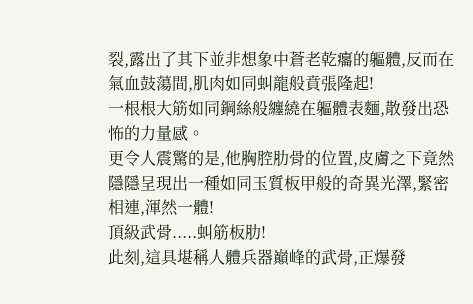裂,露出了其下並非想象中蒼老乾癟的軀體,反而在氣血鼓蕩間,肌肉如同虯龍般賁張隆起!
一根根大筋如同鋼絲般纏繞在軀體表麵,散發出恐怖的力量感。
更令人震驚的是,他胸腔肋骨的位置,皮膚之下竟然隱隱呈現出一種如同玉質板甲般的奇異光澤,緊密相連,渾然一體!
頂級武骨.....虯筋板肋!
此刻,這具堪稱人體兵器巔峰的武骨,正爆發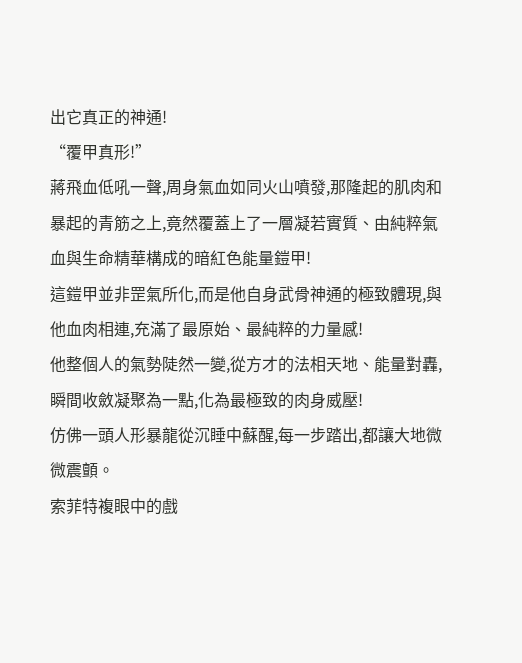出它真正的神通!
“覆甲真形!”
蔣飛血低吼一聲,周身氣血如同火山噴發,那隆起的肌肉和暴起的青筋之上,竟然覆蓋上了一層凝若實質、由純粹氣血與生命精華構成的暗紅色能量鎧甲!
這鎧甲並非罡氣所化,而是他自身武骨神通的極致體現,與他血肉相連,充滿了最原始、最純粹的力量感!
他整個人的氣勢陡然一變,從方才的法相天地、能量對轟,瞬間收斂凝聚為一點,化為最極致的肉身威壓!
仿佛一頭人形暴龍從沉睡中蘇醒,每一步踏出,都讓大地微微震顫。
索菲特複眼中的戲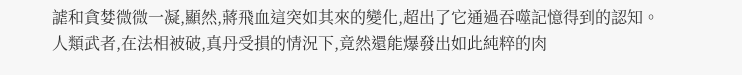謔和貪婪微微一凝,顯然,蔣飛血這突如其來的變化,超出了它通過吞噬記憶得到的認知。
人類武者,在法相被破,真丹受損的情況下,竟然還能爆發出如此純粹的肉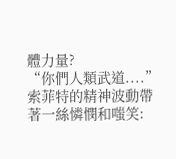體力量?
“你們人類武道....”
索菲特的精神波動帶著一絲憐憫和嗤笑: